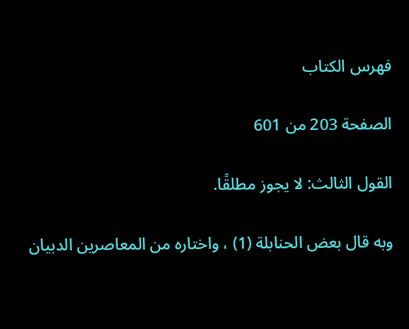فهرس الكتاب

الصفحة 203 من 601

القول الثالث: لا يجوز مطلقًا.

وبه قال بعض الحنابلة (1) ، واختاره من المعاصرين الدبيان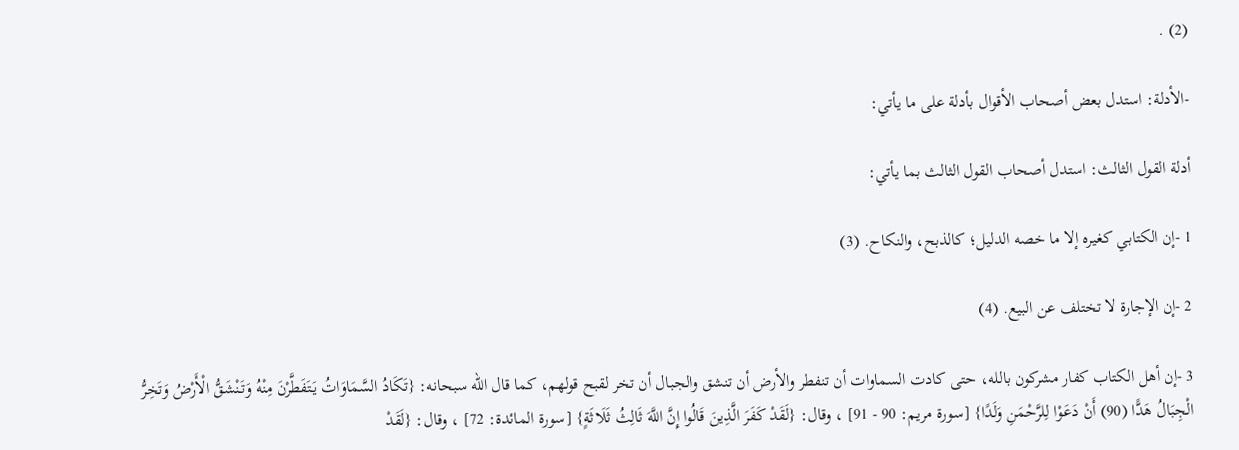(2) .

-الأدلة: استدل بعض أصحاب الأقوال بأدلة على ما يأتي:

أدلة القول الثالث: استدل أصحاب القول الثالث بما يأتي:

1 -إن الكتابي كغيره إلا ما خصه الدليل؛ كالذبح، والنكاح. (3)

2 -إن الإجارة لا تختلف عن البيع. (4)

3 -إن أهل الكتاب كفار مشركون بالله، حتى كادت السماوات أن تنفطر والأرض أن تنشق والجبال أن تخر لقبح قولهم، كما قال الله سبحانه: {تَكَادُ السَّمَاوَاتُ يَتَفَطَّرْنَ مِنْهُ وَتَنْشَقُّ الْأَرْضُ وَتَخِرُّ الْجِبَالُ هَدًّا (90) أَنْ دَعَوْا لِلرَّحْمَنِ وَلَدًا} [سورة مريم: 90 - 91] ، وقال: {لَقَدْ كَفَرَ الَّذِينَ قَالُوا إِنَّ اللَّهَ ثَالِثُ ثَلَاثَةٍ} [سورة المائدة: 72] ، وقال: {لَقَدْ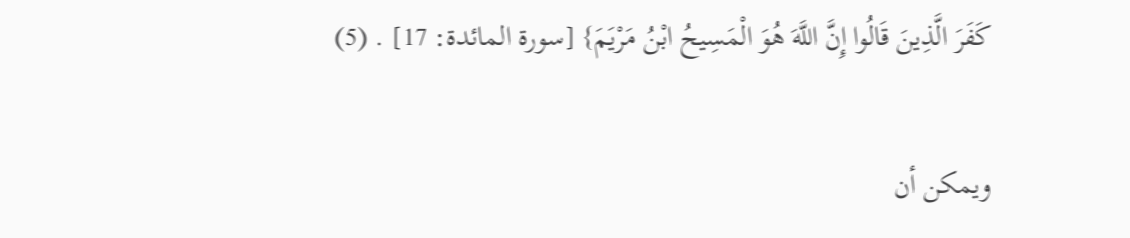كَفَرَ الَّذِينَ قَالُوا إِنَّ اللَّهَ هُوَ الْمَسِيحُ ابْنُ مَرْيَمَ} [سورة المائدة: 17] . (5)

ويمكن أن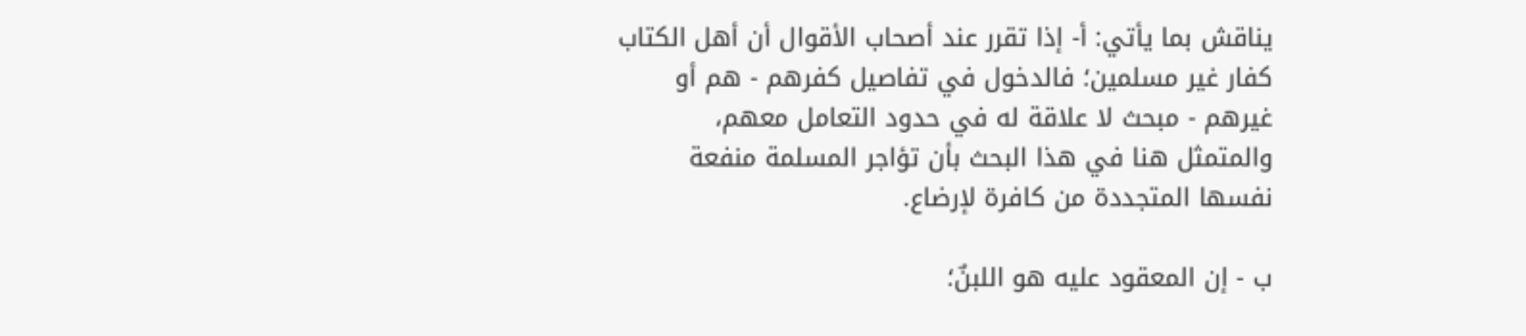يناقش بما يأتي: أ- إذا تقرر عند أصحاب الأقوال أن أهل الكتاب كفار غير مسلمين؛ فالدخول في تفاصيل كفرهم - هم أو غيرهم - مبحث لا علاقة له في حدود التعامل معهم، والمتمثل هنا في هذا البحث بأن تؤاجر المسلمة منفعة نفسها المتجددة من كافرة لإرضاع.

ب - إن المعقود عليه هو اللبنٌ؛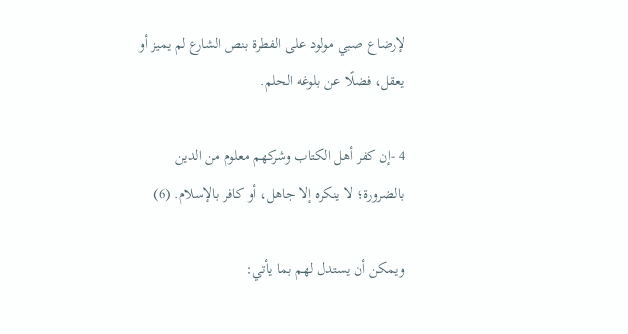لإرضاع صبي مولود على الفطرة بنص الشارع لم يميز أو يعقل، فضلًا عن بلوغه الحلم.

4 -إن كفر أهل الكتاب وشركهم معلوم من الدين بالضرورة؛ لا ينكره إلا جاهل، أو كافر بالإسلام. (6)

ويمكن أن يستدل لهم بما يأتي: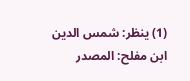(1) ينظر: شمس الدين ابن مفلح: المصدر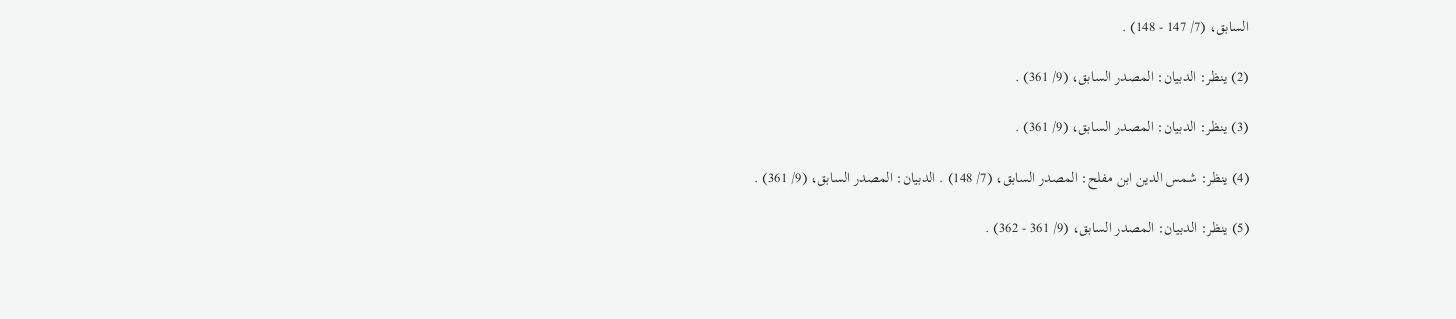السابق، (7/ 147 - 148) .

(2) ينظر: الدبيان: المصدر السابق، (9/ 361) .

(3) ينظر: الدبيان: المصدر السابق، (9/ 361) .

(4) ينظر: شمس الدين ابن مفلح: المصدر السابق، (7/ 148) . الدبيان: المصدر السابق، (9/ 361) .

(5) ينظر: الدبيان: المصدر السابق، (9/ 361 - 362) .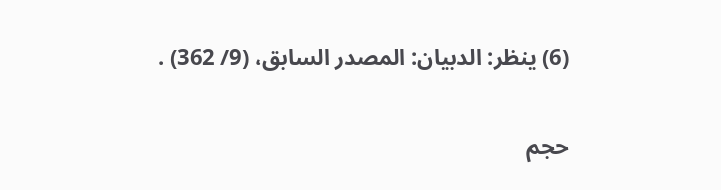(6) ينظر: الدبيان: المصدر السابق، (9/ 362) .

حجم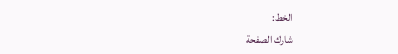الخط:
شارك الصفحة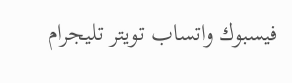فيسبوك واتساب تويتر تليجرام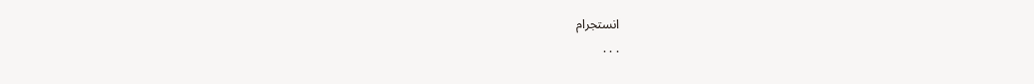انستجرام
. . .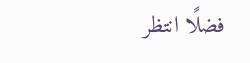فضلًا انتظر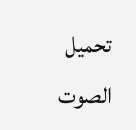تحميل الصوت